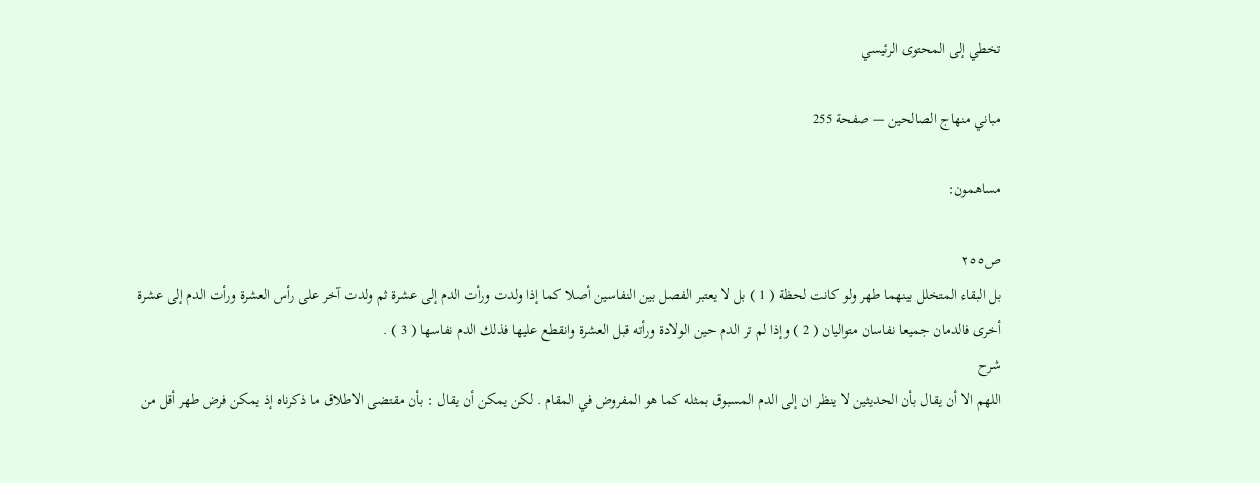تخطي إلى المحتوى الرئيسي

مباني منهاج الصالحين — صفحة 255

مساهمون:

ص٢٥٥
بل البقاء المتخلل بينهما طهر ولو كانت لحظة ( 1 ) بل لا يعتبر الفصل بين النفاسين أصلا كما إذا ولدت ورأت الدم إلى عشرة ثم ولدت آخر على رأس العشرة ورأت الدم إلى عشرة أخرى فالدمان جميعا نفاسان متواليان ( 2 ) وإذا لم تر الدم حين الولادة ورأته قبل العشرة وانقطع عليها فذلك الدم نفاسها ( 3 ) .
شرح
اللهم الا أن يقال بأن الحديثين لا ينظر ان إلى الدم المسبوق بمثله كما هو المفروض في المقام . لكن يمكن أن يقال : بأن مقتضى الاطلاق ما ذكرناه إذ يمكن فرض طهر أقل من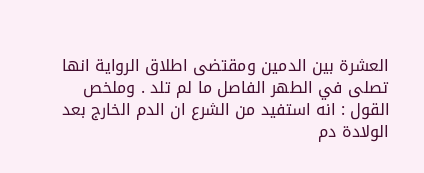العشرة بين الدمين ومقتضى اطلاق الرواية انها تصلى في الطهر الفاصل ما لم تلد . وملخص القول : انه استفيد من الشرع ان الدم الخارج بعد الولادة دم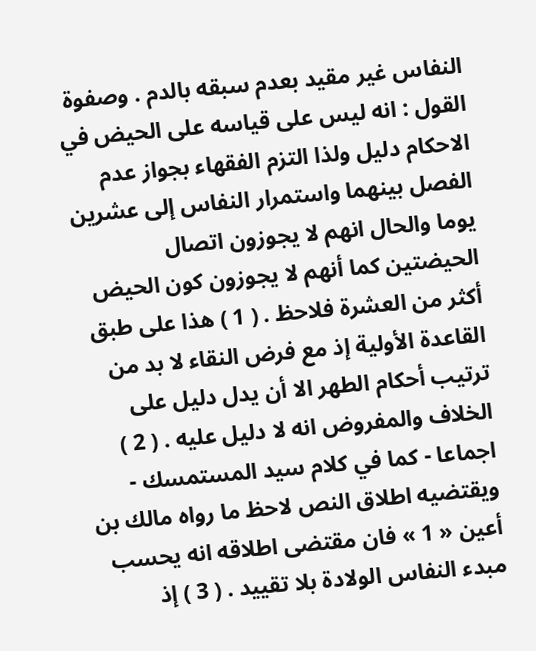النفاس غير مقيد بعدم سبقه بالدم . وصفوة القول : انه ليس على قياسه على الحيض في الاحكام دليل ولذا التزم الفقهاء بجواز عدم الفصل بينهما واستمرار النفاس إلى عشرين يوما والحال انهم لا يجوزون اتصال الحيضتين كما أنهم لا يجوزون كون الحيض أكثر من العشرة فلاحظ . ( 1 ) هذا على طبق القاعدة الأولية إذ مع فرض النقاء لا بد من ترتيب أحكام الطهر الا أن يدل دليل على الخلاف والمفروض انه لا دليل عليه . ( 2 ) اجماعا - كما في كلام سيد المستمسك - ويقتضيه اطلاق النص لاحظ ما رواه مالك بن أعين « 1 » فان مقتضى اطلاقه انه يحسب مبدء النفاس الولادة بلا تقييد . ( 3 ) إذ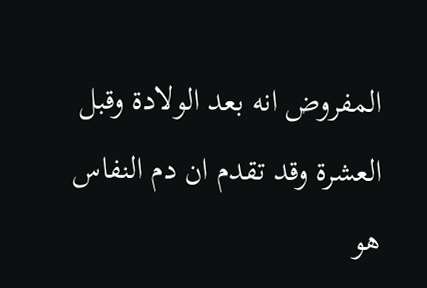المفروض انه بعد الولادة وقبل العشرة وقد تقدم ان دم النفاس هو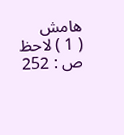هامش
( 1 ) لاحظ ص : 252